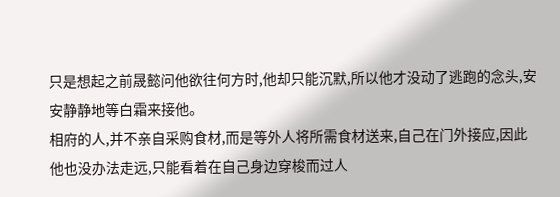只是想起之前晟懿问他欲往何方时,他却只能沉默,所以他才没动了逃跑的念头,安安静静地等白霜来接他。
相府的人,并不亲自采购食材,而是等外人将所需食材送来,自己在门外接应,因此他也没办法走远,只能看着在自己身边穿梭而过人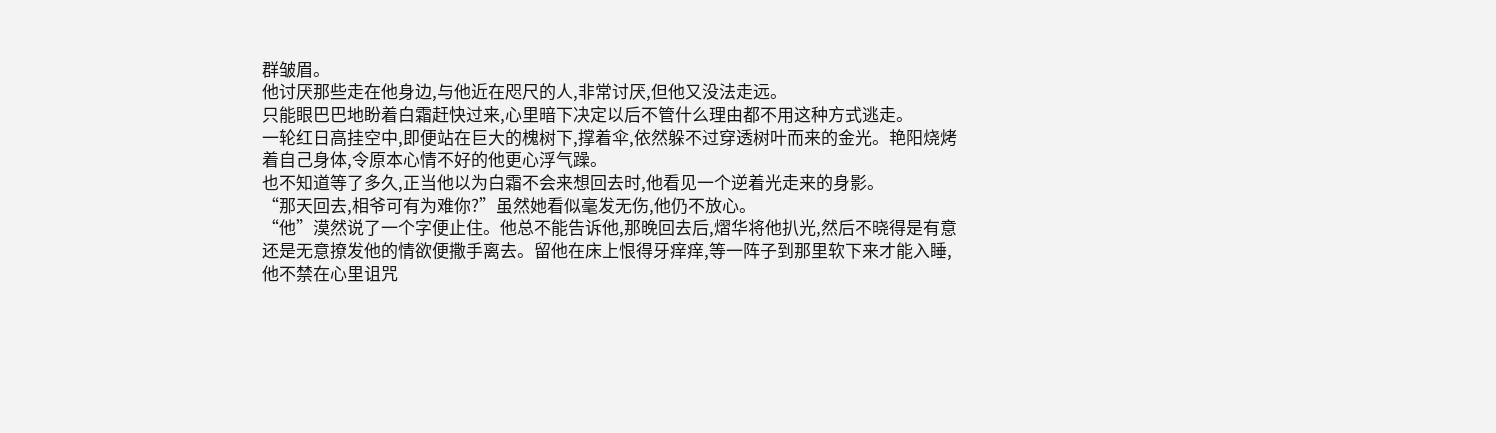群皱眉。
他讨厌那些走在他身边,与他近在咫尺的人,非常讨厌,但他又没法走远。
只能眼巴巴地盼着白霜赶快过来,心里暗下决定以后不管什么理由都不用这种方式逃走。
一轮红日高挂空中,即便站在巨大的槐树下,撑着伞,依然躲不过穿透树叶而来的金光。艳阳烧烤着自己身体,令原本心情不好的他更心浮气躁。
也不知道等了多久,正当他以为白霜不会来想回去时,他看见一个逆着光走来的身影。
“那天回去,相爷可有为难你?”虽然她看似毫发无伤,他仍不放心。
“他”漠然说了一个字便止住。他总不能告诉他,那晚回去后,熠华将他扒光,然后不晓得是有意还是无意撩发他的情欲便撒手离去。留他在床上恨得牙痒痒,等一阵子到那里软下来才能入睡,他不禁在心里诅咒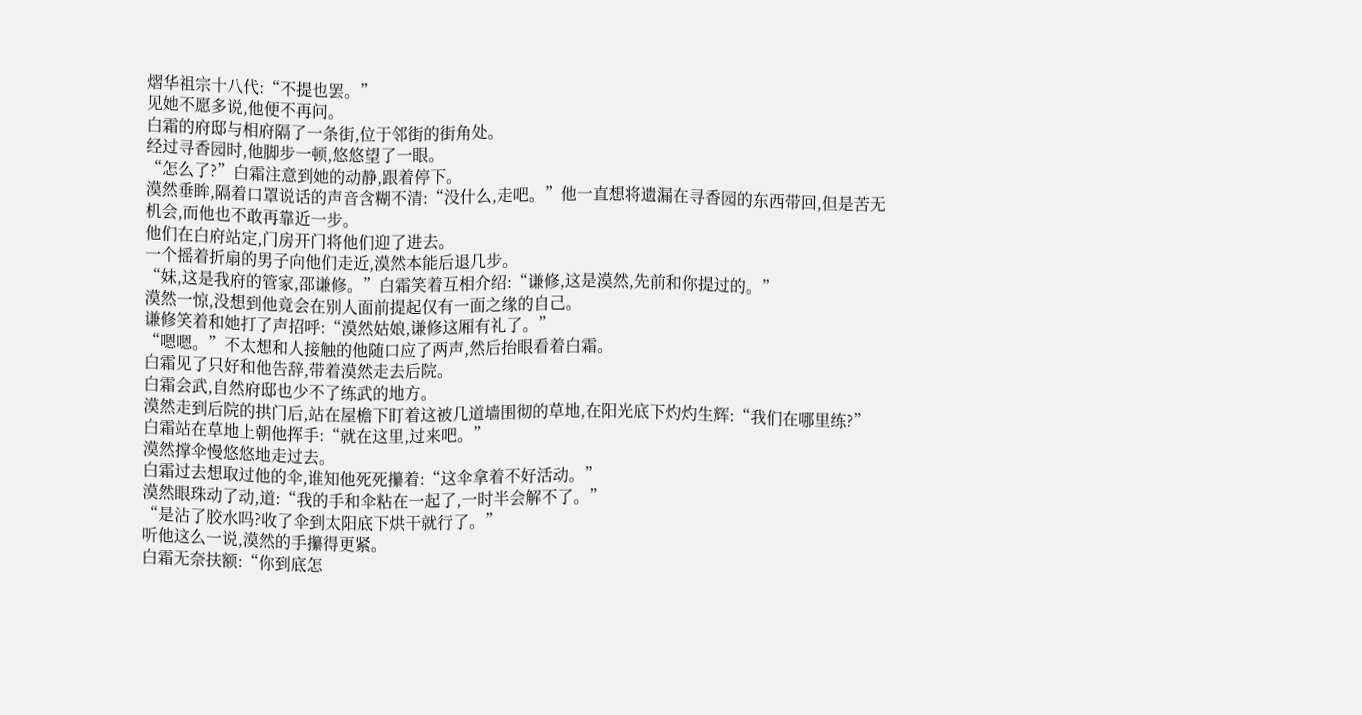熠华祖宗十八代:“不提也罢。”
见她不愿多说,他便不再问。
白霜的府邸与相府隔了一条街,位于邻街的街角处。
经过寻香园时,他脚步一顿,悠悠望了一眼。
“怎么了?”白霜注意到她的动静,跟着停下。
漠然垂眸,隔着口罩说话的声音含糊不清:“没什么,走吧。”他一直想将遗漏在寻香园的东西带回,但是苦无机会,而他也不敢再靠近一步。
他们在白府站定,门房开门将他们迎了进去。
一个摇着折扇的男子向他们走近,漠然本能后退几步。
“妹,这是我府的管家,邵谦修。”白霜笑着互相介绍:“谦修,这是漠然,先前和你提过的。”
漠然一惊,没想到他竟会在别人面前提起仅有一面之缘的自己。
谦修笑着和她打了声招呼:“漠然姑娘,谦修这厢有礼了。”
“嗯嗯。”不太想和人接触的他随口应了两声,然后抬眼看着白霜。
白霜见了只好和他告辞,带着漠然走去后院。
白霜会武,自然府邸也少不了练武的地方。
漠然走到后院的拱门后,站在屋檐下盯着这被几道墙围彻的草地,在阳光底下灼灼生辉:“我们在哪里练?”
白霜站在草地上朝他挥手:“就在这里,过来吧。”
漠然撑伞慢悠悠地走过去。
白霜过去想取过他的伞,谁知他死死攥着:“这伞拿着不好活动。”
漠然眼珠动了动,道:“我的手和伞粘在一起了,一时半会解不了。”
“是沾了胶水吗?收了伞到太阳底下烘干就行了。”
听他这么一说,漠然的手攥得更紧。
白霜无奈扶额:“你到底怎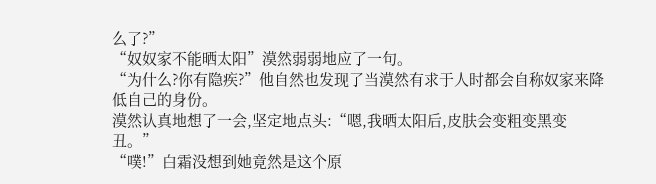么了?”
“奴奴家不能晒太阳”漠然弱弱地应了一句。
“为什么?你有隐疾?”他自然也发现了当漠然有求于人时都会自称奴家来降低自己的身份。
漠然认真地想了一会,坚定地点头:“嗯,我晒太阳后,皮肤会变粗变黑变丑。”
“噗!”白霜没想到她竟然是这个原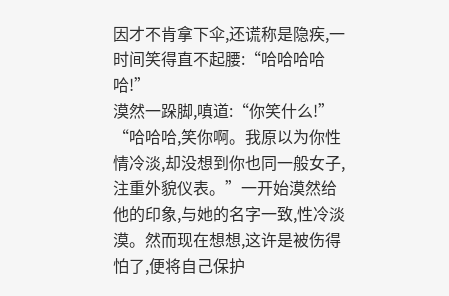因才不肯拿下伞,还谎称是隐疾,一时间笑得直不起腰:“哈哈哈哈哈!”
漠然一跺脚,嗔道:“你笑什么!”
“哈哈哈,笑你啊。我原以为你性情冷淡,却没想到你也同一般女子,注重外貌仪表。”一开始漠然给他的印象,与她的名字一致,性冷淡漠。然而现在想想,这许是被伤得怕了,便将自己保护